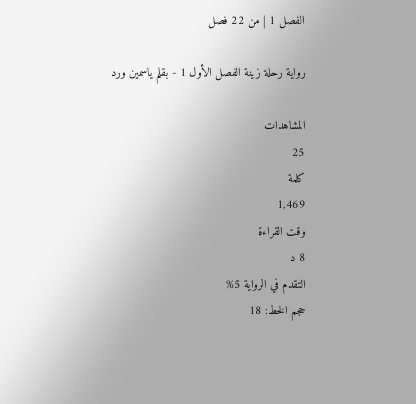الفصل 1 | من 22 فصل

رواية رحلة زينة الفصل الأول 1 - بقلم ياسمين ورد

المشاهدات
25
كلمة
1,469
وقت القراءة
8 د
التقدم في الرواية 5%
حجم الخط: 18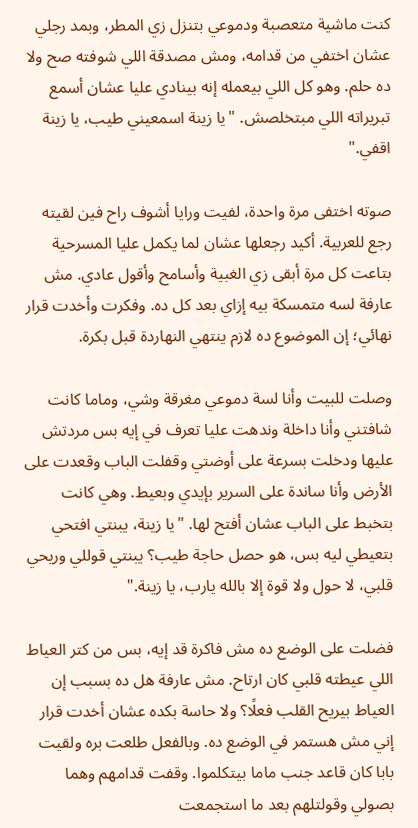كنت ماشية متعصبة ودموعي بتنزل زي المطر، وبمد رجلي عشان اختفي من قدامه، ومش مصدقة اللي شوفته صح ولا ده حلم. وهو كل اللي بيعمله إنه بينادي عليا عشان أسمع تبريراته اللي مبتخلصش. "يا زينة اسمعيني طيب، يا زينة اقفي."

صوته اختفى مرة واحدة، لفيت ورايا أشوف راح فين لقيته رجع للعربية. أكيد رجعلها عشان لما يكمل عليا المسرحية بتاعت كل مرة أبقى زي الغبية وأسامح وأقول عادي. مش عارفة لسه متمسكة بيه إزاي بعد كل ده. وفكرت وأخدت قرار نهائي؛ إن الموضوع ده لازم ينتهي النهاردة قبل بكرة.

وصلت للبيت وأنا لسة دموعي مغرقة وشي، وماما كانت شافتني وأنا داخلة وندهت عليا تعرف في إيه بس مردتش عليها ودخلت بسرعة على أوضتي وقفلت الباب وقعدت على الأرض وأنا ساندة على السرير بإيدي وبعيط. وهي كانت بتخبط على الباب عشان أفتح لها. "يا زينة، يبنتي افتحي بتعيطي ليه بس، هو حصل حاجة طيب؟ يبنتي قوللي وريحي قلبي، لا حول ولا قوة إلا بالله يارب، يا زينة."

فضلت على الوضع ده مش فاكرة قد إيه، بس من كتر العياط اللي عيطته قلبي كان ارتاح. مش عارفة هل ده بسبب إن العياط بيريح القلب فعلًا؟ ولا حاسة بكده عشان أخدت قرار إني مش هستمر في الوضع ده. وبالفعل طلعت بره ولقيت بابا كان قاعد جنب ماما بيتكلموا. وقفت قدامهم وهما بصولي وقولتلهم بعد ما استجمعت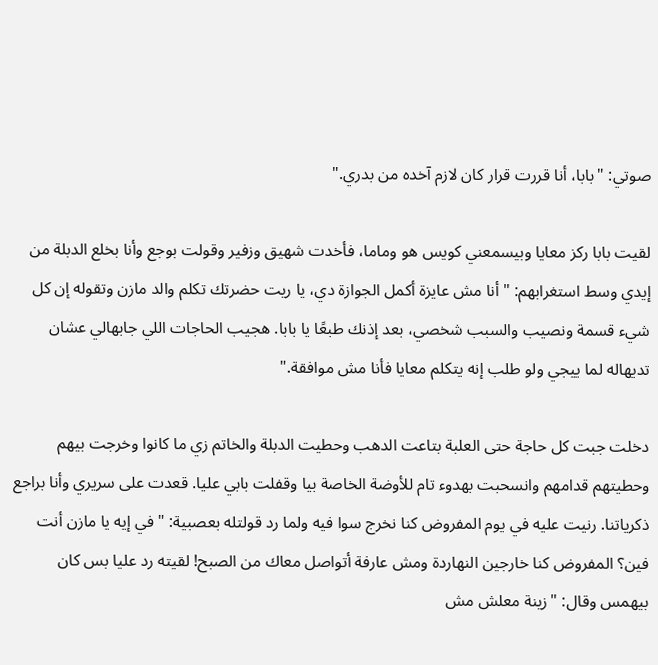صوتي: "بابا، أنا قررت قرار كان لازم آخده من بدري."

لقيت بابا ركز معايا وبيسمعني كويس هو وماما، فأخدت شهيق وزفير وقولت بوجع وأنا بخلع الدبلة من إيدي وسط استغرابهم: "أنا مش عايزة أكمل الجوازة دي، يا ريت حضرتك تكلم والد مازن وتقوله إن كل شيء قسمة ونصيب والسبب شخصي، بعد إذنك طبعًا يا بابا. هجيب الحاجات اللي جابهالي عشان تديهاله لما ييجي ولو طلب إنه يتكلم معايا فأنا مش موافقة."

دخلت جبت كل حاجة حتى العلبة بتاعت الدهب وحطيت الدبلة والخاتم زي ما كانوا وخرجت بيهم وحطيتهم قدامهم وانسحبت بهدوء تام للأوضة الخاصة بيا وقفلت بابي عليا. قعدت على سريري وأنا براجع ذكرياتنا. رنيت عليه في يوم المفروض كنا نخرج سوا فيه ولما رد قولتله بعصبية: "في إيه يا مازن أنت فين؟ المفروض كنا خارجين النهاردة ومش عارفة أتواصل معاك من الصبح! لقيته رد عليا بس كان بيهمس وقال: "زينة معلش مش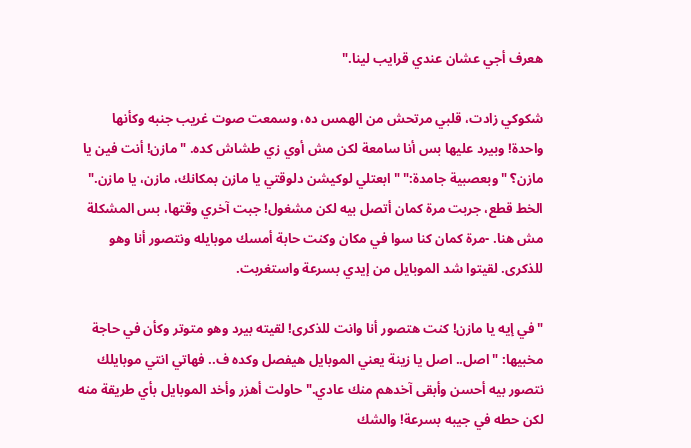هعرف أجي عشان عندي قرايب لينا."

شكوكي زادت، قلبي مرتحش من الهمس ده، وسمعت صوت غريب جنبه وكأنها واحدة! وبيرد عليها بس أنا سامعة لكن مش أوي زي طشاش كده. "مازن! أنت فين يا مازن؟ "وبعصبية جامدة:" "ابعتلي لوكيشن دلوقتي يا مازن بمكانك، مازن، يا مازن." الخط قطع، جربت مرة كمان أتصل بيه لكن مشغول! جبت آخري وقتها، بس المشكلة مش هنا. -مرة كمان كنا سوا في مكان وكنت حابة أمسك موبايله ونتصور أنا وهو للذكرى. لقيتوا شد الموبايل من إيدي بسرعة واستغربت.

"في إيه يا مازن! كنت هتصور أنا وانت للذكرى! لقيته بيرد وهو متوتر وكأن في حاجة مخبيها: "اصل.. اصل يا زينة يعني الموبايل هيفصل وكده ف.. فهاتي انتي موبايلك نتصور بيه أحسن وأبقى آخدهم منك عادي." حاولت أهزر وأخد الموبايل بأي طريقة منه لكن حطه في جيبه بسرعة! والشك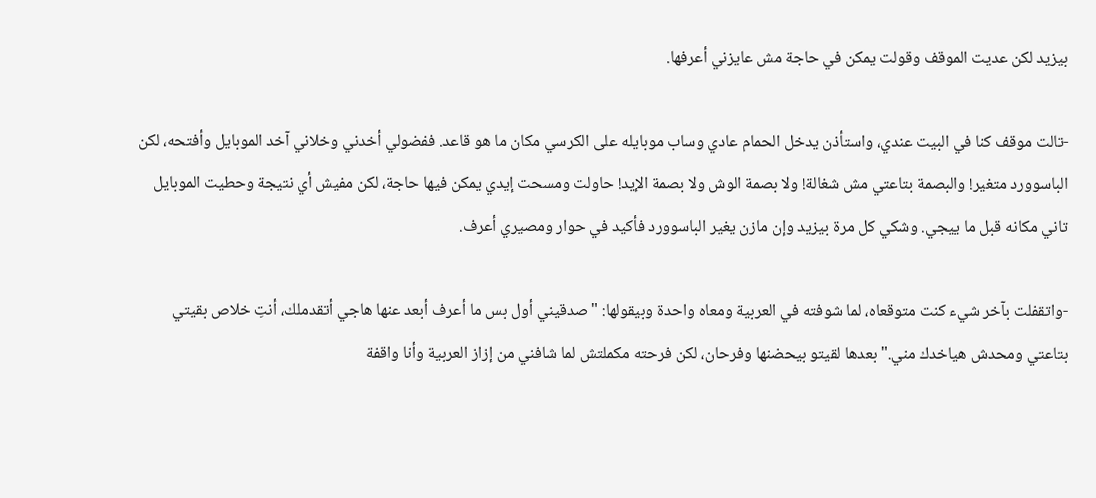بيزيد لكن عديت الموقف وقولت يمكن في حاجة مش عايزني أعرفها.

-تالت موقف كنا في البيت عندي، واستأذن يدخل الحمام عادي وساب موبايله على الكرسي مكان ما هو قاعد. ففضولي أخدني وخلاني آخد الموبايل وأفتحه، لكن الباسوورد متغير! والبصمة بتاعتي مش شغالة! ولا بصمة الوش ولا بصمة الإيد! حاولت ومسحت إيدي يمكن فيها حاجة، لكن مفيش أي نتيجة وحطيت الموبايل تاني مكانه قبل ما ييجي. وشكي كل مرة بيزيد وإن مازن يغير الباسوورد فأكيد في حوار ومصيري أعرف.

-واتقفلت بآخر شيء كنت متوقعاه، لما شوفته في العربية ومعاه واحدة وبيقولها: "صدقيني أول بس ما أعرف أبعد عنها هاجي أتقدملك، أنتِ خلاص بقيتي بتاعتي ومحدش هياخدك مني." بعدها لقيتو بيحضنها وفرحان، لكن فرحته مكملتش لما شافني من إزاز العربية وأنا واقفة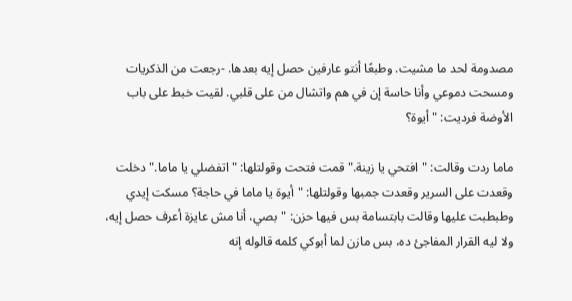مصدومة لحد ما مشيت. وطبعًا أنتو عارفين حصل إيه بعدها. -رجعت من الذكريات ومسحت دموعي وأنا حاسة إن في هم واتشال من على قلبي. لقيت خبط على باب الأوضة فرديت: "أيوة؟

ماما ردت وقالت: "افتحي يا زينة." قمت فتحت وقولتلها: "اتفضلي يا ماما." دخلت وقعدت على السرير وقعدت جمبها وقولتلها: "أيوة يا ماما في حاجة؟ مسكت إيدي وطبطبت عليها وقالت بابتسامة بس فيها حزن: "بصي، أنا مش عايزة أعرف حصل إيه، ولا ليه القرار المفاجئ ده، بس مازن لما أبوكي كلمه قالوله إنه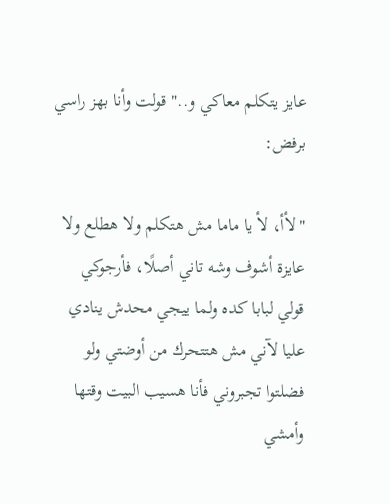عايز يتكلم معاكي و.." قولت وأنا بهز راسي برفض:

"لأأ، لأ يا ماما مش هتكلم ولا هطلع ولا عايزة أشوف وشه تاني أصلًا، فأرجوكي قولي لبابا كده ولما ييجي محدش ينادي عليا لآني مش هتتحرك من أوضتي ولو فضلتوا تجبروني فأنا هسيب البيت وقتها وأمشي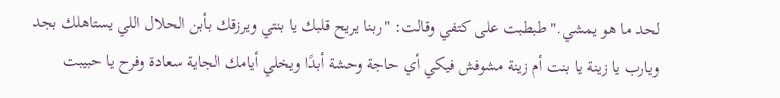لحد ما هو يمشي." طبطبت على كتفي وقالت: "ربنا يريح قلبك يا بنتي ويرزقك بأبن الحلال اللي يستاهلك بجد ويارب يا زينة يا بنت أم زينة مشوفش فيكي أي حاجة وحشة أبدًا ويخلي أيامك الجاية سعادة وفرح يا حبيبت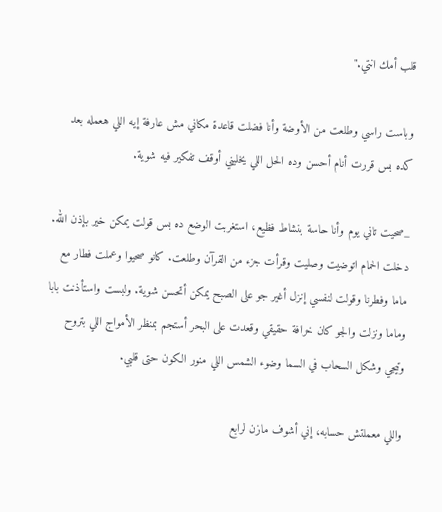قلب أمك انتي."

وباست راسي وطلعت من الأوضة وأنا فضلت قاعدة مكاني مش عارفة إيه اللي هعمله بعد كده بس قررت أنام أحسن وده الحل اللي يخليني أوقف تفكير فيه شوية.

_صحيت تاني يوم وأنا حاسة بنشاط فظيع، استغربت الوضع ده بس قولت يمكن خير بإذن الله. دخلت الحمام اتوضيت وصليت وقرأت جزء من القرآن وطلعت. كانو صحيوا وعملت فطار مع ماما وفطرنا وقولت لنفسي إنزل أغير جو على الصبح يمكن أتحسن شوية. ولبست واستأذنت بابا وماما ونزلت والجو كان خرافة حقيقي وقعدت على البحر أستجم بمنظر الأمواج اللي بتروح وتيجي وشكل السحاب في السما وضوء الشمس اللي منور الكون حتى قلبي.

واللي معملتش حسابه، إني أشوف مازن لرابع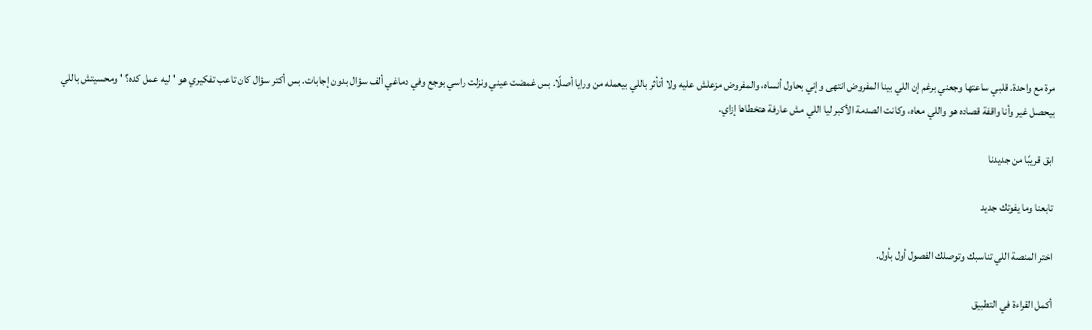مرة مع واحدة. قلبي ساعتها وجعني برغم إن اللي بينا المفروض انتهى وإني بحاول أنساه، والمفروض مزعلش عليه ولا أتأثر باللي بيعمله من ورايا أصلًا. بس غمضت عيني ونزلت راسي بوجع وفي دماغي ألف سؤال بدون إجابات. بس أكتر سؤال كان تاعب تفكيري هو 'ليه عمل كده؟ ' ومحسيتش باللي بيحصل غير وأنا واقفة قصاده هو واللي معاه، وكانت الصدمة الأكبر ليا اللي مش عارفة هتخطاها إزاي.

ابق قريبًا من جديدنا

تابعنا وما يفوتك جديد

اختر المنصة اللي تناسبك وتوصلك الفصول أول بأول.

أكمل القراءة في التطبيق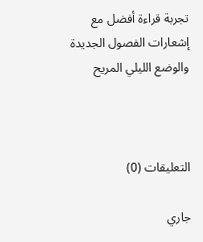تجربة قراءة أفضل مع إشعارات الفصول الجديدة والوضع الليلي المريح



التعليقات (0)

جاري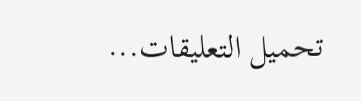تحميل التعليقات...